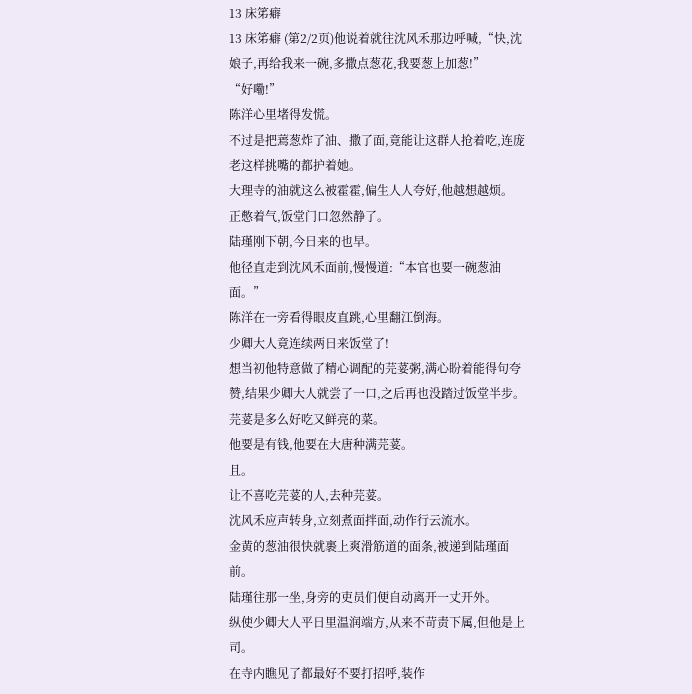13 床笫癖
13 床笫癖 (第2/2页)他说着就往沈风禾那边呼喊,“快,沈娘子,再给我来一碗,多撒点葱花,我要葱上加葱!”
“好嘞!”
陈洋心里堵得发慌。
不过是把蔫葱炸了油、撒了面,竟能让这群人抢着吃,连庞老这样挑嘴的都护着她。
大理寺的油就这么被霍霍,偏生人人夸好,他越想越烦。
正憋着气,饭堂门口忽然静了。
陆瑾刚下朝,今日来的也早。
他径直走到沈风禾面前,慢慢道:“本官也要一碗葱油面。”
陈洋在一旁看得眼皮直跳,心里翻江倒海。
少卿大人竟连续两日来饭堂了!
想当初他特意做了精心调配的芫荽粥,满心盼着能得句夸赞,结果少卿大人就尝了一口,之后再也没踏过饭堂半步。
芫荽是多么好吃又鲜亮的菜。
他要是有钱,他要在大唐种满芫荽。
且。
让不喜吃芫荽的人,去种芫荽。
沈风禾应声转身,立刻煮面拌面,动作行云流水。
金黄的葱油很快就裹上爽滑筋道的面条,被递到陆瑾面前。
陆瑾往那一坐,身旁的吏员们便自动离开一丈开外。
纵使少卿大人平日里温润端方,从来不苛责下属,但他是上司。
在寺内瞧见了都最好不要打招呼,装作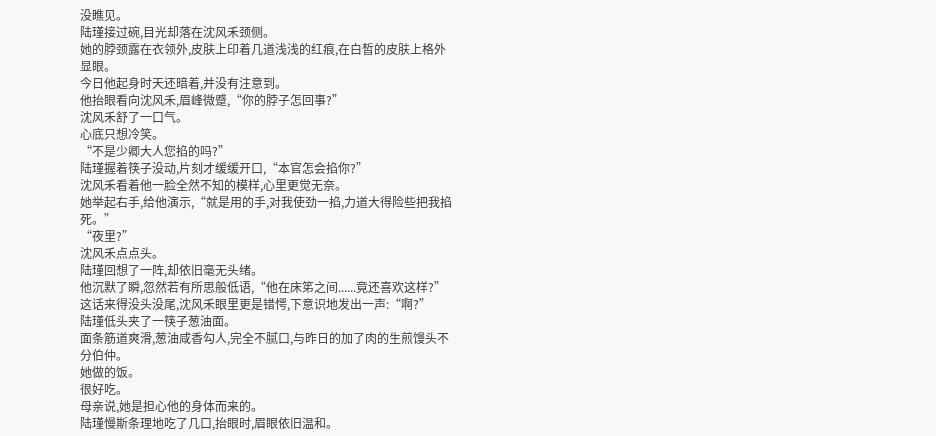没瞧见。
陆瑾接过碗,目光却落在沈风禾颈侧。
她的脖颈露在衣领外,皮肤上印着几道浅浅的红痕,在白皙的皮肤上格外显眼。
今日他起身时天还暗着,并没有注意到。
他抬眼看向沈风禾,眉峰微蹙,“你的脖子怎回事?”
沈风禾舒了一口气。
心底只想冷笑。
“不是少卿大人您掐的吗?”
陆瑾握着筷子没动,片刻才缓缓开口,“本官怎会掐你?”
沈风禾看着他一脸全然不知的模样,心里更觉无奈。
她举起右手,给他演示,“就是用的手,对我使劲一掐,力道大得险些把我掐死。”
“夜里?”
沈风禾点点头。
陆瑾回想了一阵,却依旧毫无头绪。
他沉默了瞬,忽然若有所思般低语,“他在床笫之间......竟还喜欢这样?”
这话来得没头没尾,沈风禾眼里更是错愕,下意识地发出一声:“啊?”
陆瑾低头夹了一筷子葱油面。
面条筋道爽滑,葱油咸香勾人,完全不腻口,与昨日的加了肉的生煎馒头不分伯仲。
她做的饭。
很好吃。
母亲说,她是担心他的身体而来的。
陆瑾慢斯条理地吃了几口,抬眼时,眉眼依旧温和。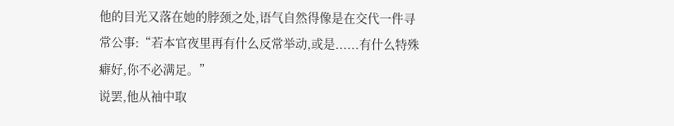他的目光又落在她的脖颈之处,语气自然得像是在交代一件寻常公事:“若本官夜里再有什么反常举动,或是......有什么特殊癖好,你不必满足。”
说罢,他从袖中取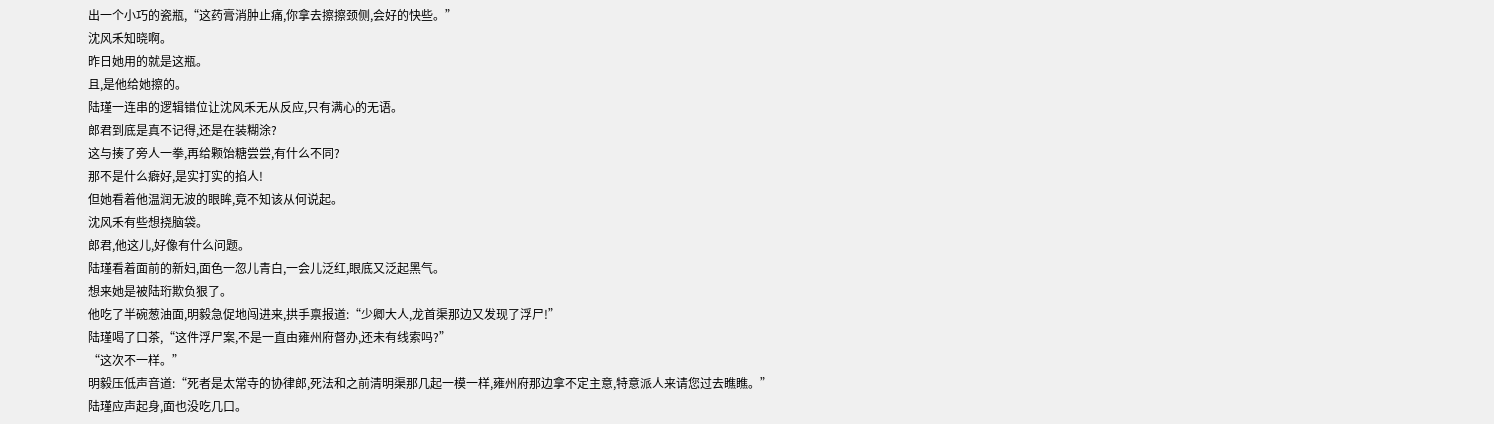出一个小巧的瓷瓶,“这药膏消肿止痛,你拿去擦擦颈侧,会好的快些。”
沈风禾知晓啊。
昨日她用的就是这瓶。
且,是他给她擦的。
陆瑾一连串的逻辑错位让沈风禾无从反应,只有满心的无语。
郎君到底是真不记得,还是在装糊涂?
这与揍了旁人一拳,再给颗饴糖尝尝,有什么不同?
那不是什么癖好,是实打实的掐人!
但她看着他温润无波的眼眸,竟不知该从何说起。
沈风禾有些想挠脑袋。
郎君,他这儿,好像有什么问题。
陆瑾看着面前的新妇,面色一忽儿青白,一会儿泛红,眼底又泛起黑气。
想来她是被陆珩欺负狠了。
他吃了半碗葱油面,明毅急促地闯进来,拱手禀报道:“少卿大人,龙首渠那边又发现了浮尸!”
陆瑾喝了口茶,“这件浮尸案,不是一直由雍州府督办,还未有线索吗?”
“这次不一样。”
明毅压低声音道:“死者是太常寺的协律郎,死法和之前清明渠那几起一模一样,雍州府那边拿不定主意,特意派人来请您过去瞧瞧。”
陆瑾应声起身,面也没吃几口。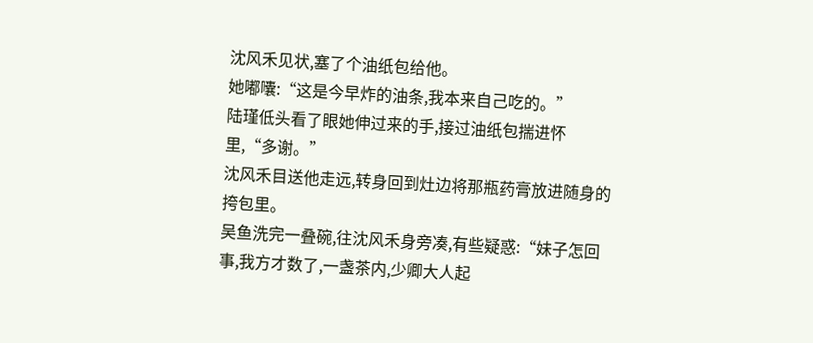沈风禾见状,塞了个油纸包给他。
她嘟囔:“这是今早炸的油条,我本来自己吃的。”
陆瑾低头看了眼她伸过来的手,接过油纸包揣进怀里,“多谢。”
沈风禾目送他走远,转身回到灶边将那瓶药膏放进随身的挎包里。
吴鱼洗完一叠碗,往沈风禾身旁凑,有些疑惑:“妹子怎回事,我方才数了,一盏茶内,少卿大人起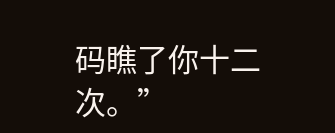码瞧了你十二次。”